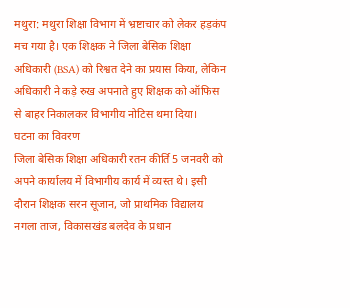मथुरा: मथुरा शिक्षा विभाग में भ्रष्टाचार को लेकर हड़कंप मच गया है। एक शिक्षक ने जिला बेसिक शिक्षा अधिकारी (BSA) को रिश्वत देने का प्रयास किया, लेकिन अधिकारी ने कड़े रुख अपनाते हुए शिक्षक को ऑफिस से बाहर निकालकर विभागीय नोटिस थमा दिया।
घटना का विवरण
जिला बेसिक शिक्षा अधिकारी रतन कीर्ति 5 जनवरी को अपने कार्यालय में विभागीय कार्य में व्यस्त थे। इसी दौरान शिक्षक सरन सूजान, जो प्राथमिक विद्यालय नगला ताज, विकासखंड बलदेव के प्रधान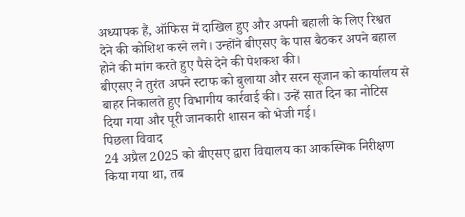अध्यापक हैं, ऑफिस में दाखिल हुए और अपनी बहाली के लिए रिश्वत देने की कोशिश करने लगे। उन्होंने बीएसए के पास बैठकर अपने बहाल होने की मांग करते हुए पैसे देने की पेशकश की।
बीएसए ने तुरंत अपने स्टाफ को बुलाया और सरन सूजान को कार्यालय से बाहर निकालते हुए विभागीय कार्रवाई की। उन्हें सात दिन का नोटिस दिया गया और पूरी जानकारी शासन को भेजी गई।
पिछला विवाद
24 अप्रैल 2025 को बीएसए द्वारा विद्यालय का आकस्मिक निरीक्षण किया गया था, तब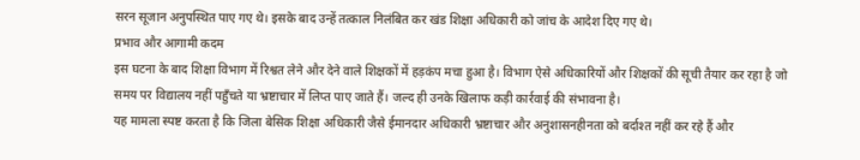सरन सूजान अनुपस्थित पाए गए थे। इसके बाद उन्हें तत्काल निलंबित कर खंड शिक्षा अधिकारी को जांच के आदेश दिए गए थे।
प्रभाव और आगामी कदम
इस घटना के बाद शिक्षा विभाग में रिश्वत लेने और देने वाले शिक्षकों में हड़कंप मचा हुआ है। विभाग ऐसे अधिकारियों और शिक्षकों की सूची तैयार कर रहा है जो समय पर विद्यालय नहीं पहुँचते या भ्रष्टाचार में लिप्त पाए जाते हैं। जल्द ही उनके खिलाफ कड़ी कार्रवाई की संभावना है।
यह मामला स्पष्ट करता है कि जिला बेसिक शिक्षा अधिकारी जैसे ईमानदार अधिकारी भ्रष्टाचार और अनुशासनहीनता को बर्दाश्त नहीं कर रहे हैं और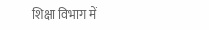शिक्षा विभाग में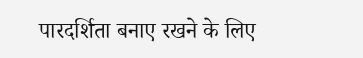पारदर्शिता बनाए रखने के लिए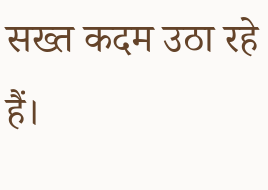सख्त कदम उठा रहे हैं।